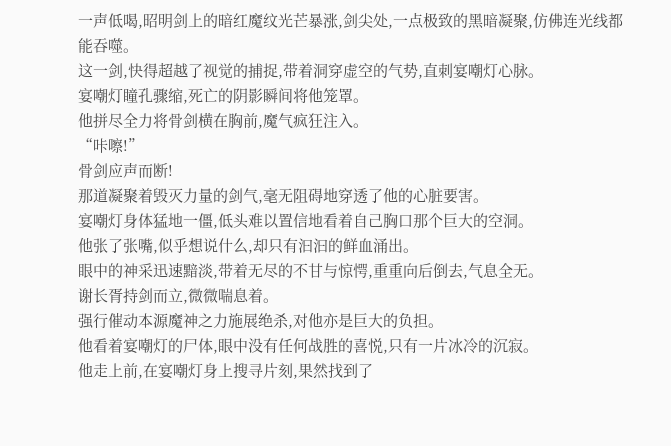一声低喝,昭明剑上的暗红魔纹光芒暴涨,剑尖处,一点极致的黑暗凝聚,仿佛连光线都能吞噬。
这一剑,快得超越了视觉的捕捉,带着洞穿虚空的气势,直刺宴嘲灯心脉。
宴嘲灯瞳孔骤缩,死亡的阴影瞬间将他笼罩。
他拼尽全力将骨剑横在胸前,魔气疯狂注入。
“咔嚓!”
骨剑应声而断!
那道凝聚着毁灭力量的剑气,毫无阻碍地穿透了他的心脏要害。
宴嘲灯身体猛地一僵,低头难以置信地看着自己胸口那个巨大的空洞。
他张了张嘴,似乎想说什么,却只有汩汩的鲜血涌出。
眼中的神采迅速黯淡,带着无尽的不甘与惊愕,重重向后倒去,气息全无。
谢长胥持剑而立,微微喘息着。
强行催动本源魔神之力施展绝杀,对他亦是巨大的负担。
他看着宴嘲灯的尸体,眼中没有任何战胜的喜悦,只有一片冰冷的沉寂。
他走上前,在宴嘲灯身上搜寻片刻,果然找到了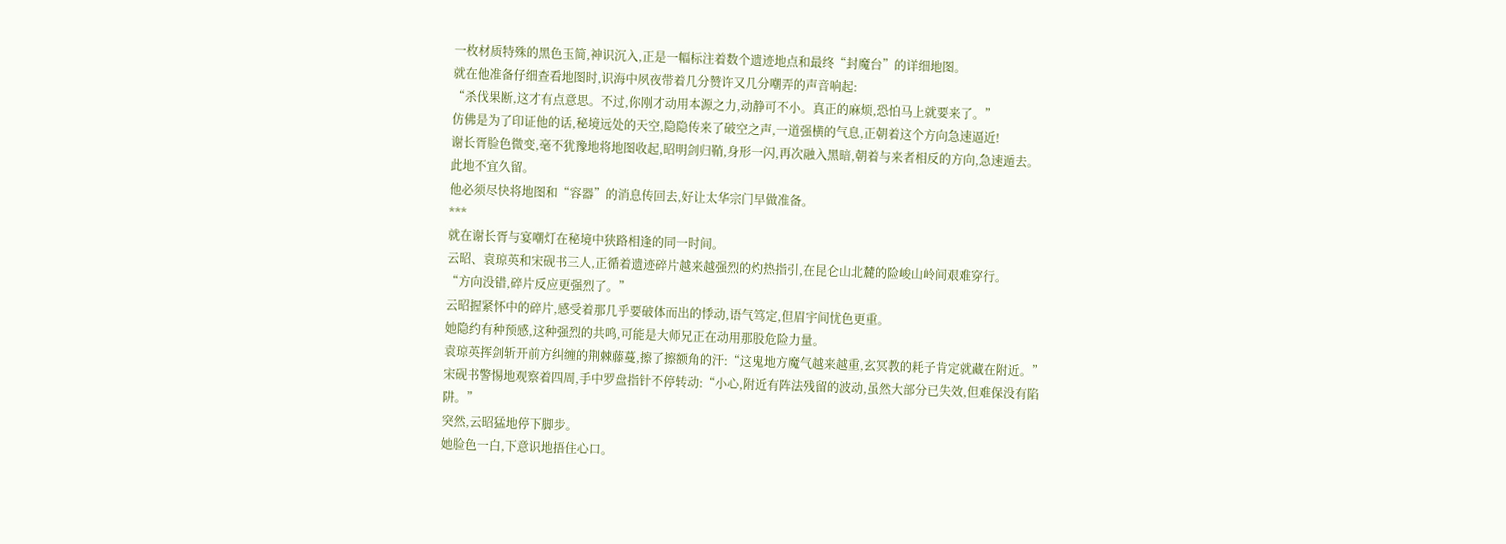一枚材质特殊的黑色玉简,神识沉入,正是一幅标注着数个遗迹地点和最终“封魔台”的详细地图。
就在他准备仔细查看地图时,识海中夙夜带着几分赞许又几分嘲弄的声音响起:
“杀伐果断,这才有点意思。不过,你刚才动用本源之力,动静可不小。真正的麻烦,恐怕马上就要来了。”
仿佛是为了印证他的话,秘境远处的天空,隐隐传来了破空之声,一道强横的气息,正朝着这个方向急速逼近!
谢长胥脸色微变,毫不犹豫地将地图收起,昭明剑归鞘,身形一闪,再次融入黑暗,朝着与来者相反的方向,急速遁去。
此地不宜久留。
他必须尽快将地图和“容器”的消息传回去,好让太华宗门早做准备。
***
就在谢长胥与宴嘲灯在秘境中狭路相逢的同一时间。
云昭、袁琼英和宋砚书三人,正循着遗迹碎片越来越强烈的灼热指引,在昆仑山北麓的险峻山岭间艰难穿行。
“方向没错,碎片反应更强烈了。”
云昭握紧怀中的碎片,感受着那几乎要破体而出的悸动,语气笃定,但眉宇间忧色更重。
她隐约有种预感,这种强烈的共鸣,可能是大师兄正在动用那股危险力量。
袁琼英挥剑斩开前方纠缠的荆棘藤蔓,擦了擦额角的汗:“这鬼地方魔气越来越重,玄冥教的耗子肯定就藏在附近。”
宋砚书警惕地观察着四周,手中罗盘指针不停转动:“小心,附近有阵法残留的波动,虽然大部分已失效,但难保没有陷阱。”
突然,云昭猛地停下脚步。
她脸色一白,下意识地捂住心口。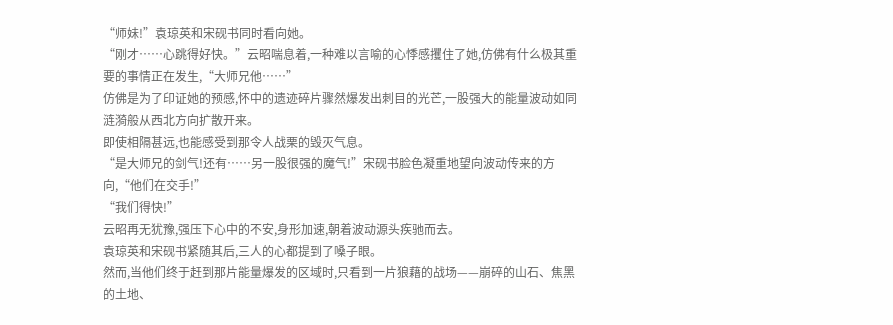“师妹!”袁琼英和宋砚书同时看向她。
“刚才……心跳得好快。”云昭喘息着,一种难以言喻的心悸感攫住了她,仿佛有什么极其重要的事情正在发生,“大师兄他……”
仿佛是为了印证她的预感,怀中的遗迹碎片骤然爆发出刺目的光芒,一股强大的能量波动如同涟漪般从西北方向扩散开来。
即使相隔甚远,也能感受到那令人战栗的毁灭气息。
“是大师兄的剑气!还有……另一股很强的魔气!”宋砚书脸色凝重地望向波动传来的方向,“他们在交手!”
“我们得快!”
云昭再无犹豫,强压下心中的不安,身形加速,朝着波动源头疾驰而去。
袁琼英和宋砚书紧随其后,三人的心都提到了嗓子眼。
然而,当他们终于赶到那片能量爆发的区域时,只看到一片狼藉的战场——崩碎的山石、焦黑的土地、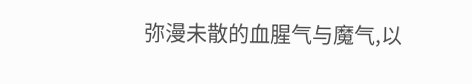弥漫未散的血腥气与魔气,以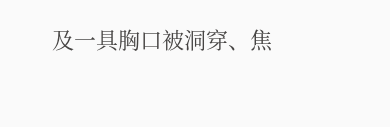及一具胸口被洞穿、焦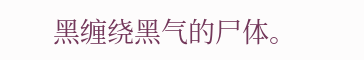黑缠绕黑气的尸体。